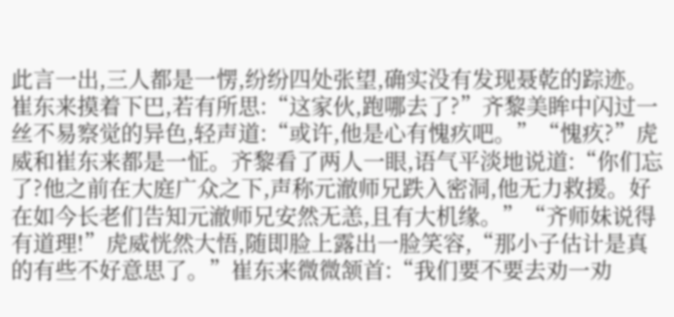此言一出,三人都是一愣,纷纷四处张望,确实没有发现聂乾的踪迹。崔东来摸着下巴,若有所思:“这家伙,跑哪去了?”齐黎美眸中闪过一丝不易察觉的异色,轻声道:“或许,他是心有愧疚吧。”“愧疚?”虎威和崔东来都是一怔。齐黎看了两人一眼,语气平淡地说道:“你们忘了?他之前在大庭广众之下,声称元澈师兄跌入密洞,他无力救援。好在如今长老们告知元澈师兄安然无恙,且有大机缘。”“齐师妹说得有道理!”虎威恍然大悟,随即脸上露出一脸笑容,“那小子估计是真的有些不好意思了。”崔东来微微颔首:“我们要不要去劝一劝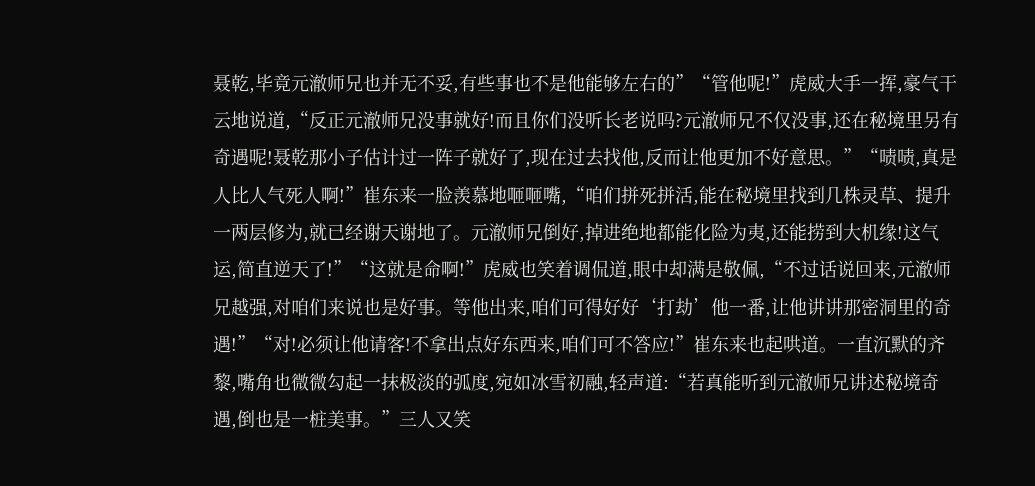聂乾,毕竟元澈师兄也并无不妥,有些事也不是他能够左右的”“管他呢!”虎威大手一挥,豪气干云地说道,“反正元澈师兄没事就好!而且你们没听长老说吗?元澈师兄不仅没事,还在秘境里另有奇遇呢!聂乾那小子估计过一阵子就好了,现在过去找他,反而让他更加不好意思。”“啧啧,真是人比人气死人啊!”崔东来一脸羡慕地咂咂嘴,“咱们拼死拼活,能在秘境里找到几株灵草、提升一两层修为,就已经谢天谢地了。元澈师兄倒好,掉进绝地都能化险为夷,还能捞到大机缘!这气运,简直逆天了!”“这就是命啊!”虎威也笑着调侃道,眼中却满是敬佩,“不过话说回来,元澈师兄越强,对咱们来说也是好事。等他出来,咱们可得好好‘打劫’他一番,让他讲讲那密洞里的奇遇!”“对!必须让他请客!不拿出点好东西来,咱们可不答应!”崔东来也起哄道。一直沉默的齐黎,嘴角也微微勾起一抹极淡的弧度,宛如冰雪初融,轻声道:“若真能听到元澈师兄讲述秘境奇遇,倒也是一桩美事。”三人又笑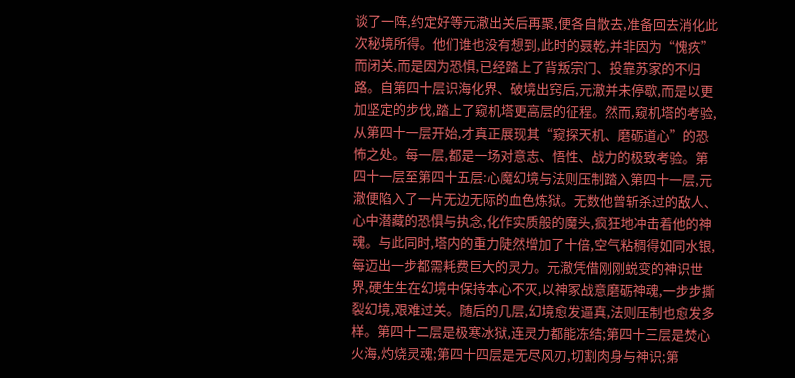谈了一阵,约定好等元澈出关后再聚,便各自散去,准备回去消化此次秘境所得。他们谁也没有想到,此时的聂乾,并非因为“愧疚”而闭关,而是因为恐惧,已经踏上了背叛宗门、投靠苏家的不归路。自第四十层识海化界、破境出窍后,元澈并未停歇,而是以更加坚定的步伐,踏上了窥机塔更高层的征程。然而,窥机塔的考验,从第四十一层开始,才真正展现其“窥探天机、磨砺道心”的恐怖之处。每一层,都是一场对意志、悟性、战力的极致考验。第四十一层至第四十五层:心魔幻境与法则压制踏入第四十一层,元澈便陷入了一片无边无际的血色炼狱。无数他曾斩杀过的敌人、心中潜藏的恐惧与执念,化作实质般的魔头,疯狂地冲击着他的神魂。与此同时,塔内的重力陡然增加了十倍,空气粘稠得如同水银,每迈出一步都需耗费巨大的灵力。元澈凭借刚刚蜕变的神识世界,硬生生在幻境中保持本心不灭,以神冢战意磨砺神魂,一步步撕裂幻境,艰难过关。随后的几层,幻境愈发逼真,法则压制也愈发多样。第四十二层是极寒冰狱,连灵力都能冻结;第四十三层是焚心火海,灼烧灵魂;第四十四层是无尽风刃,切割肉身与神识;第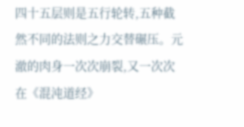四十五层则是五行轮转,五种截然不同的法则之力交替碾压。元澈的肉身一次次崩裂,又一次次在《混沌道经》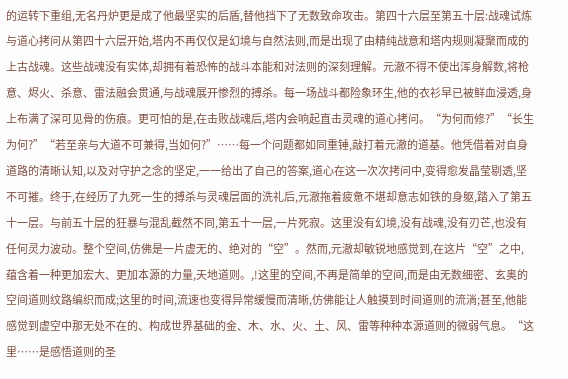的运转下重组,无名丹炉更是成了他最坚实的后盾,替他挡下了无数致命攻击。第四十六层至第五十层:战魂试炼与道心拷问从第四十六层开始,塔内不再仅仅是幻境与自然法则,而是出现了由精纯战意和塔内规则凝聚而成的上古战魂。这些战魂没有实体,却拥有着恐怖的战斗本能和对法则的深刻理解。元澈不得不使出浑身解数,将枪意、烬火、杀意、雷法融会贯通,与战魂展开惨烈的搏杀。每一场战斗都险象环生,他的衣衫早已被鲜血浸透,身上布满了深可见骨的伤痕。更可怕的是,在击败战魂后,塔内会响起直击灵魂的道心拷问。“为何而修?”“长生为何?”“若至亲与大道不可兼得,当如何?”……每一个问题都如同重锤,敲打着元澈的道基。他凭借着对自身道路的清晰认知,以及对守护之念的坚定,一一给出了自己的答案,道心在这一次次拷问中,变得愈发晶莹剔透,坚不可摧。终于,在经历了九死一生的搏杀与灵魂层面的洗礼后,元澈拖着疲惫不堪却意志如铁的身躯,踏入了第五十一层。与前五十层的狂暴与混乱截然不同,第五十一层,一片死寂。这里没有幻境,没有战魂,没有刃芒,也没有任何灵力波动。整个空间,仿佛是一片虚无的、绝对的“空”。然而,元澈却敏锐地感觉到,在这片“空”之中,蕴含着一种更加宏大、更加本源的力量,天地道则。,!这里的空间,不再是简单的空间,而是由无数细密、玄奥的空间道则纹路编织而成;这里的时间,流速也变得异常缓慢而清晰,仿佛能让人触摸到时间道则的流淌;甚至,他能感觉到虚空中那无处不在的、构成世界基础的金、木、水、火、土、风、雷等种种本源道则的微弱气息。“这里……是感悟道则的圣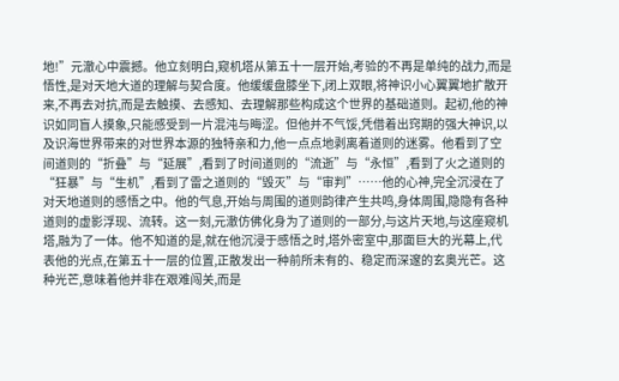地!”元澈心中震撼。他立刻明白,窥机塔从第五十一层开始,考验的不再是单纯的战力,而是悟性,是对天地大道的理解与契合度。他缓缓盘膝坐下,闭上双眼,将神识小心翼翼地扩散开来,不再去对抗,而是去触摸、去感知、去理解那些构成这个世界的基础道则。起初,他的神识如同盲人摸象,只能感受到一片混沌与晦涩。但他并不气馁,凭借着出窍期的强大神识,以及识海世界带来的对世界本源的独特亲和力,他一点点地剥离着道则的迷雾。他看到了空间道则的“折叠”与“延展”,看到了时间道则的“流逝”与“永恒”,看到了火之道则的“狂暴”与“生机”,看到了雷之道则的“毁灭”与“审判”……他的心神,完全沉浸在了对天地道则的感悟之中。他的气息,开始与周围的道则韵律产生共鸣,身体周围,隐隐有各种道则的虚影浮现、流转。这一刻,元澈仿佛化身为了道则的一部分,与这片天地,与这座窥机塔,融为了一体。他不知道的是,就在他沉浸于感悟之时,塔外密室中,那面巨大的光幕上,代表他的光点,在第五十一层的位置,正散发出一种前所未有的、稳定而深邃的玄奥光芒。这种光芒,意味着他并非在艰难闯关,而是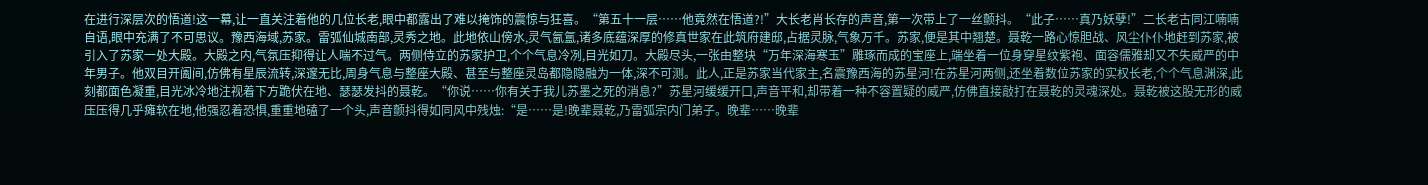在进行深层次的悟道!这一幕,让一直关注着他的几位长老,眼中都露出了难以掩饰的震惊与狂喜。“第五十一层……他竟然在悟道?!”大长老肖长存的声音,第一次带上了一丝颤抖。“此子……真乃妖孽!”二长老古同江喃喃自语,眼中充满了不可思议。豫西海域,苏家。雷弧仙城南部,灵秀之地。此地依山傍水,灵气氤氲,诸多底蕴深厚的修真世家在此筑府建邸,占据灵脉,气象万千。苏家,便是其中翘楚。聂乾一路心惊胆战、风尘仆仆地赶到苏家,被引入了苏家一处大殿。大殿之内,气氛压抑得让人喘不过气。两侧侍立的苏家护卫,个个气息冷冽,目光如刀。大殿尽头,一张由整块“万年深海寒玉”雕琢而成的宝座上,端坐着一位身穿星纹紫袍、面容儒雅却又不失威严的中年男子。他双目开阖间,仿佛有星辰流转,深邃无比,周身气息与整座大殿、甚至与整座灵岛都隐隐融为一体,深不可测。此人,正是苏家当代家主,名震豫西海的苏星河!在苏星河两侧,还坐着数位苏家的实权长老,个个气息渊深,此刻都面色凝重,目光冰冷地注视着下方跪伏在地、瑟瑟发抖的聂乾。“你说……你有关于我儿苏墨之死的消息?”苏星河缓缓开口,声音平和,却带着一种不容置疑的威严,仿佛直接敲打在聂乾的灵魂深处。聂乾被这股无形的威压压得几乎瘫软在地,他强忍着恐惧,重重地磕了一个头,声音颤抖得如同风中残烛:“是……是!晚辈聂乾,乃雷弧宗内门弟子。晚辈……晚辈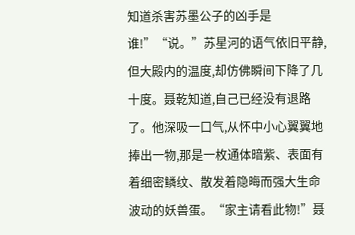知道杀害苏墨公子的凶手是谁!”“说。”苏星河的语气依旧平静,但大殿内的温度,却仿佛瞬间下降了几十度。聂乾知道,自己已经没有退路了。他深吸一口气,从怀中小心翼翼地捧出一物,那是一枚通体暗紫、表面有着细密鳞纹、散发着隐晦而强大生命波动的妖兽蛋。“家主请看此物!”聂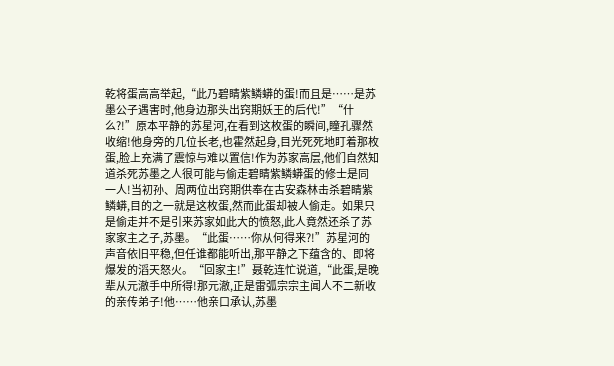乾将蛋高高举起,“此乃碧睛紫鳞蟒的蛋!而且是……是苏墨公子遇害时,他身边那头出窍期妖王的后代!”“什么?!”原本平静的苏星河,在看到这枚蛋的瞬间,瞳孔骤然收缩!他身旁的几位长老,也霍然起身,目光死死地盯着那枚蛋,脸上充满了震惊与难以置信!作为苏家高层,他们自然知道杀死苏墨之人很可能与偷走碧睛紫鳞蟒蛋的修士是同一人!当初孙、周两位出窍期供奉在古安森林击杀碧睛紫鳞蟒,目的之一就是这枚蛋,然而此蛋却被人偷走。如果只是偷走并不是引来苏家如此大的愤怒,此人竟然还杀了苏家家主之子,苏墨。“此蛋……你从何得来?!”苏星河的声音依旧平稳,但任谁都能听出,那平静之下蕴含的、即将爆发的滔天怒火。“回家主!”聂乾连忙说道,“此蛋,是晚辈从元澈手中所得!那元澈,正是雷弧宗宗主闻人不二新收的亲传弟子!他……他亲口承认,苏墨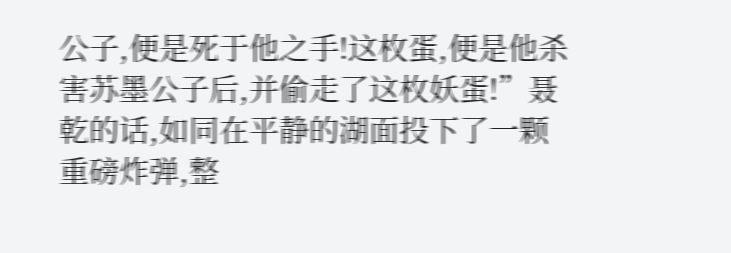公子,便是死于他之手!这枚蛋,便是他杀害苏墨公子后,并偷走了这枚妖蛋!”聂乾的话,如同在平静的湖面投下了一颗重磅炸弹,整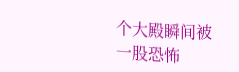个大殿瞬间被一股恐怖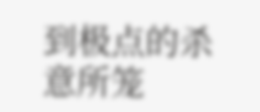到极点的杀意所笼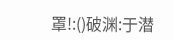罩!:()破渊:于潜